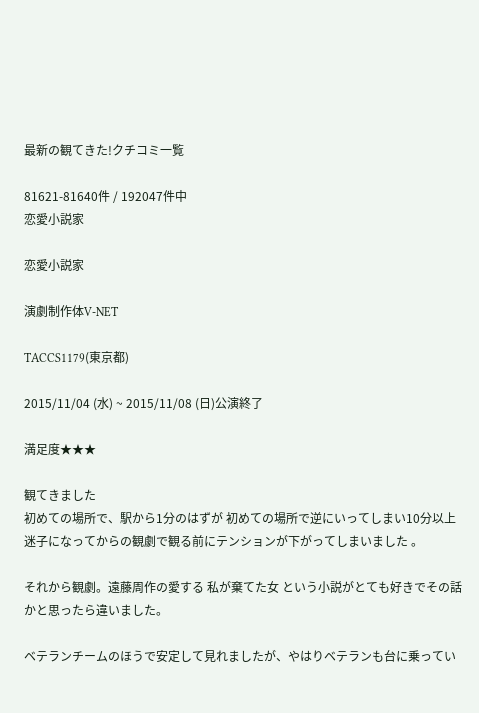最新の観てきた!クチコミ一覧

81621-81640件 / 192047件中
恋愛小説家

恋愛小説家

演劇制作体V-NET

TACCS1179(東京都)

2015/11/04 (水) ~ 2015/11/08 (日)公演終了

満足度★★★

観てきました
初めての場所で、駅から1分のはずが 初めての場所で逆にいってしまい10分以上迷子になってからの観劇で観る前にテンションが下がってしまいました 。

それから観劇。遠藤周作の愛する 私が棄てた女 という小説がとても好きでその話かと思ったら違いました。

ベテランチームのほうで安定して見れましたが、やはりベテランも台に乗ってい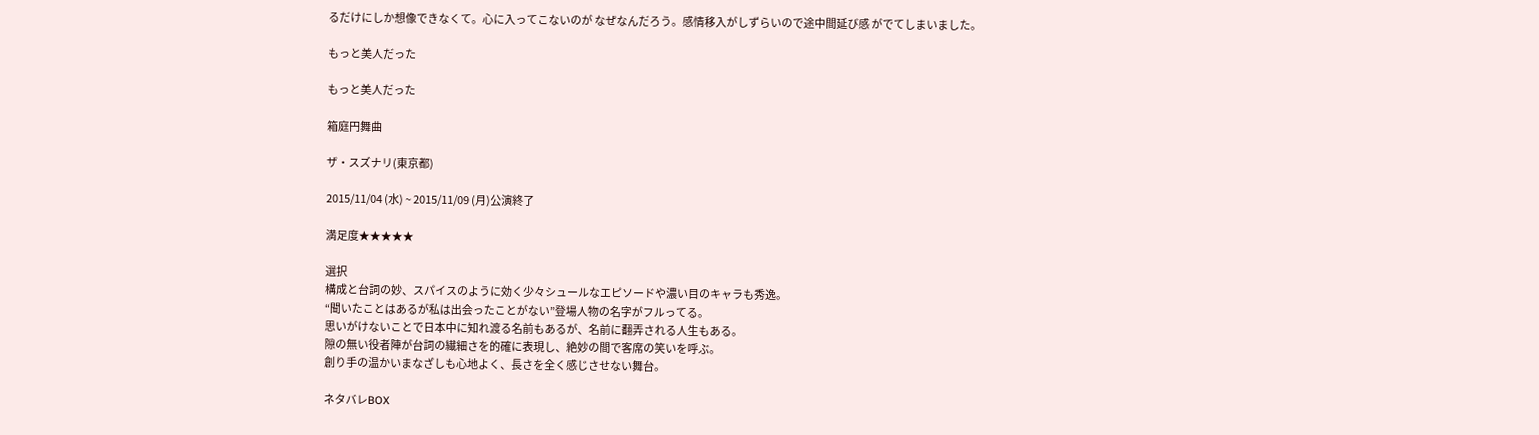るだけにしか想像できなくて。心に入ってこないのが なぜなんだろう。感情移入がしずらいので途中間延び感 がでてしまいました。

もっと美人だった

もっと美人だった

箱庭円舞曲

ザ・スズナリ(東京都)

2015/11/04 (水) ~ 2015/11/09 (月)公演終了

満足度★★★★★

選択
構成と台詞の妙、スパイスのように効く少々シュールなエピソードや濃い目のキャラも秀逸。
“聞いたことはあるが私は出会ったことがない”登場人物の名字がフルってる。
思いがけないことで日本中に知れ渡る名前もあるが、名前に翻弄される人生もある。
隙の無い役者陣が台詞の繊細さを的確に表現し、絶妙の間で客席の笑いを呼ぶ。
創り手の温かいまなざしも心地よく、長さを全く感じさせない舞台。

ネタバレBOX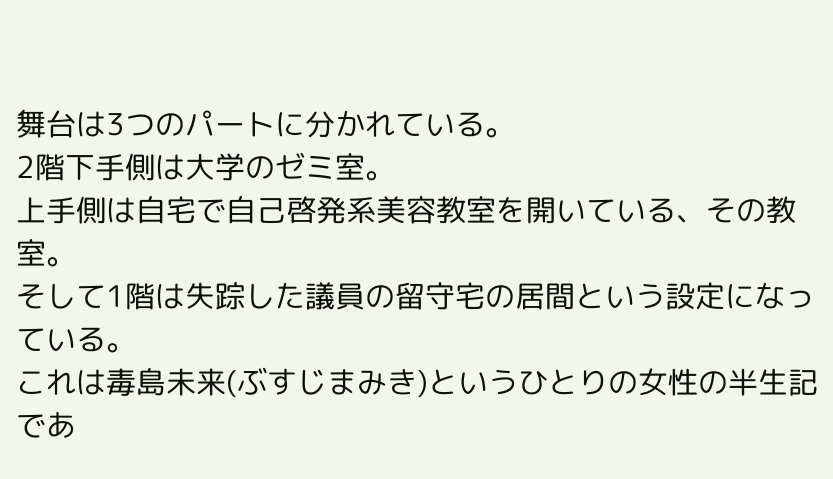舞台は3つのパートに分かれている。
2階下手側は大学のゼミ室。
上手側は自宅で自己啓発系美容教室を開いている、その教室。
そして1階は失踪した議員の留守宅の居間という設定になっている。
これは毒島未来(ぶすじまみき)というひとりの女性の半生記であ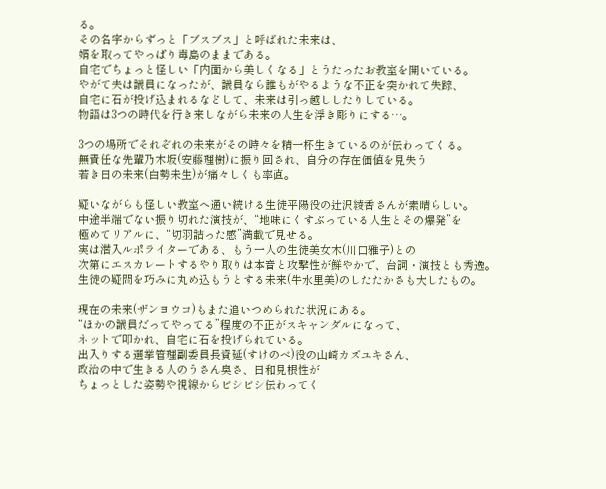る。
その名字からずっと「ブスブス」と呼ばれた未来は、
婿を取ってやっぱり毒島のままである。
自宅でちょっと怪しい「内面から美しくなる」とうたったお教室を開いている。
やがて夫は議員になったが、議員なら誰もがやるような不正を突かれて失踪、
自宅に石が投げ込まれるなどして、未来は引っ越ししたりしている。
物語は3つの時代を行き来しながら未来の人生を浮き彫りにする…。

3つの場所でそれぞれの未来がその時々を精一杯生きているのが伝わってくる。
無責任な先輩乃木坂(安藤理樹)に振り回され、自分の存在価値を見失う
若き日の未来(白勢未生)が痛々しくも率直。

疑いながらも怪しい教室へ通い続ける生徒平陽役の辻沢綾香さんが素晴らしい。
中途半端でない振り切れた演技が、“地味にくすぶっている人生とその爆発”を
極めてリアルに、“切羽詰った感”満載で見せる。
実は潜入ルポライターである、もう一人の生徒美女木(川口雅子)との
次第にエスカレートするやり取りは本音と攻撃性が鮮やかで、台詞・演技とも秀逸。
生徒の疑問を巧みに丸め込もうとする未来(牛水里美)のしたたかさも大したもの。

現在の未来(ザンヨウコ)もまた追いつめられた状況にある。
“ほかの議員だってやってる”程度の不正がスキャンダルになって、
ネットで叩かれ、自宅に石を投げられている。
出入りする選挙管理副委員長資延(すけのべ)役の山崎カズユキさん、
政治の中で生きる人のうさん臭さ、日和見根性が
ちょっとした姿勢や視線からビシビシ伝わってく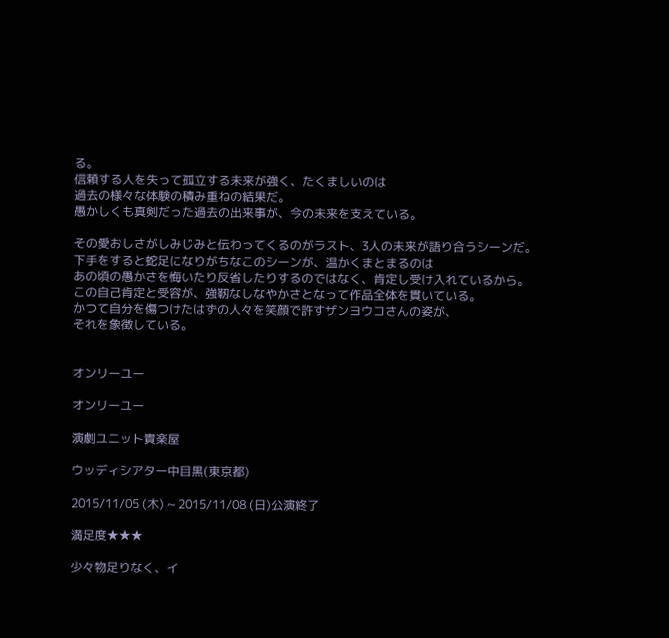る。
信頼する人を失って孤立する未来が強く、たくましいのは
過去の様々な体験の積み重ねの結果だ。
愚かしくも真剣だった過去の出来事が、今の未来を支えている。

その愛おしさがしみじみと伝わってくるのがラスト、3人の未来が語り合うシーンだ。
下手をすると蛇足になりがちなこのシーンが、温かくまとまるのは
あの頃の愚かさを悔いたり反省したりするのではなく、肯定し受け入れているから。
この自己肯定と受容が、強靭なしなやかさとなって作品全体を貫いている。
かつて自分を傷つけたはずの人々を笑顔で許すザンヨウコさんの姿が、
それを象徴している。


オンリーユー

オンリーユー

演劇ユニット貴楽屋

ウッディシアター中目黒(東京都)

2015/11/05 (木) ~ 2015/11/08 (日)公演終了

満足度★★★

少々物足りなく、イ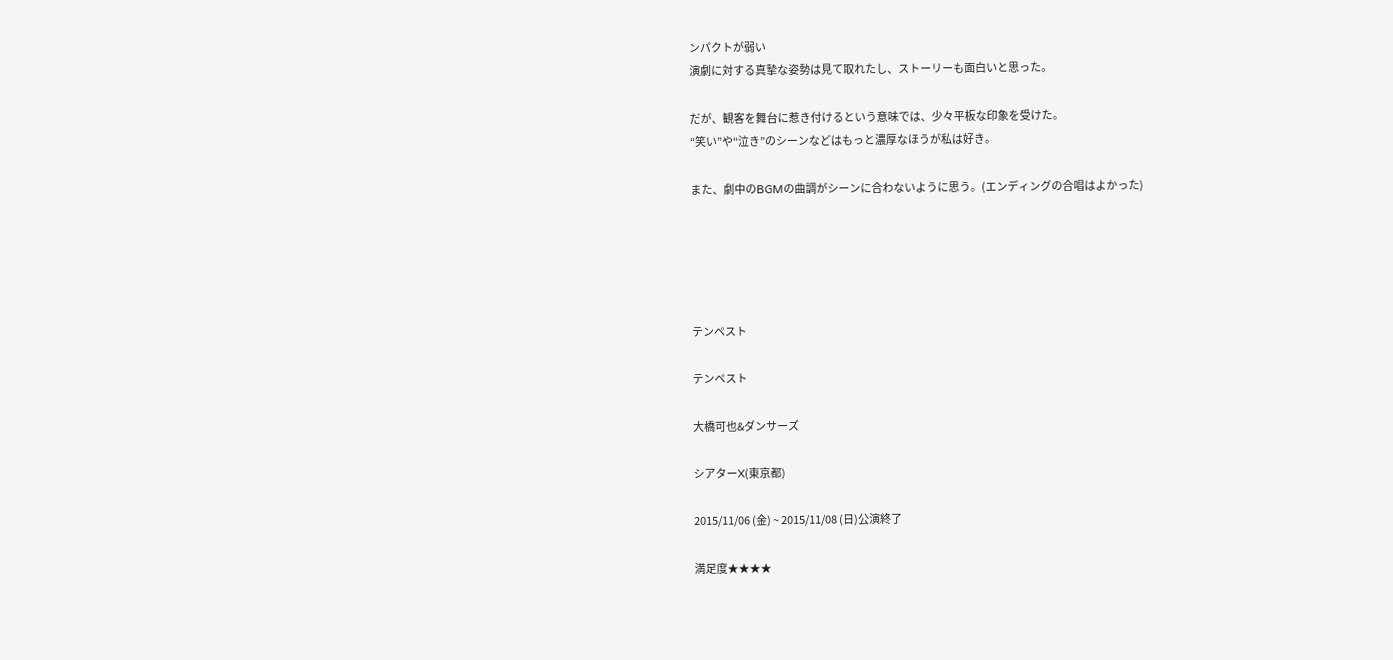ンパクトが弱い
演劇に対する真摯な姿勢は見て取れたし、ストーリーも面白いと思った。

だが、観客を舞台に惹き付けるという意味では、少々平板な印象を受けた。
“笑い”や“泣き”のシーンなどはもっと濃厚なほうが私は好き。

また、劇中のBGMの曲調がシーンに合わないように思う。(エンディングの合唱はよかった)





テンペスト

テンペスト

大橋可也&ダンサーズ

シアターX(東京都)

2015/11/06 (金) ~ 2015/11/08 (日)公演終了

満足度★★★★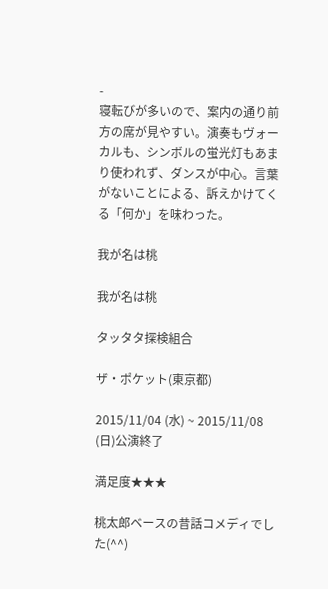-
寝転びが多いので、案内の通り前方の席が見やすい。演奏もヴォーカルも、シンボルの蛍光灯もあまり使われず、ダンスが中心。言葉がないことによる、訴えかけてくる「何か」を味わった。

我が名は桃

我が名は桃

タッタタ探検組合

ザ・ポケット(東京都)

2015/11/04 (水) ~ 2015/11/08 (日)公演終了

満足度★★★

桃太郎ベースの昔話コメディでした(^^)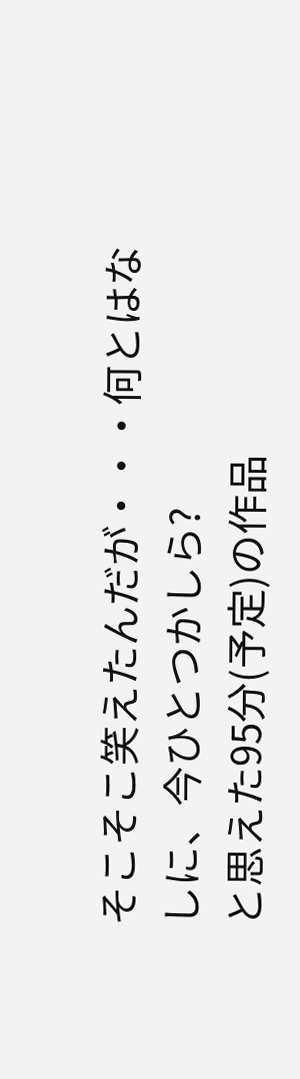そこそこ笑えたんだが・・・何とはなしに、今ひとつかしら?
と思えた95分(予定)の作品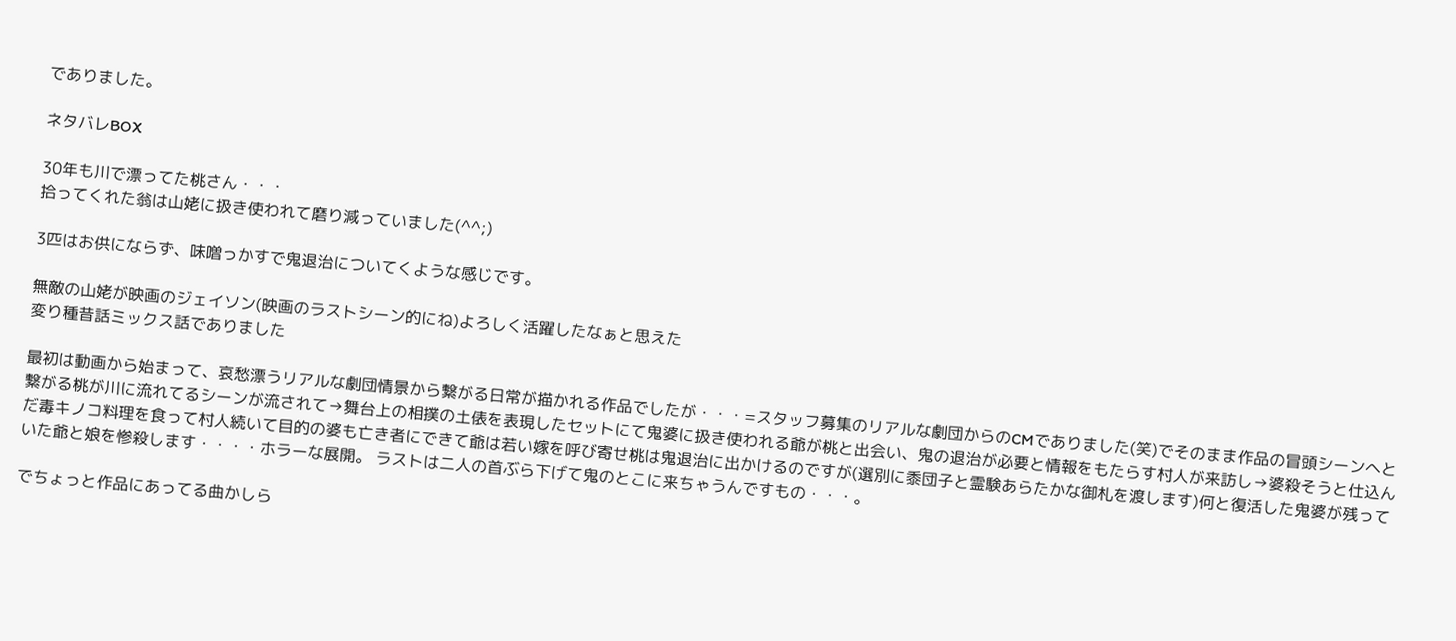でありました。

ネタバレBOX

30年も川で漂ってた桃さん・・・
拾ってくれた翁は山姥に扱き使われて磨り減っていました(^^;)

3匹はお供にならず、味噌っかすで鬼退治についてくような感じです。

無敵の山姥が映画のジェイソン(映画のラストシーン的にね)よろしく活躍したなぁと思えた
変り種昔話ミックス話でありました

最初は動画から始まって、哀愁漂うリアルな劇団情景から繋がる日常が描かれる作品でしたが・・・=スタッフ募集のリアルな劇団からのCMでありました(笑)でそのまま作品の冒頭シーンへと繋がる桃が川に流れてるシーンが流されて→舞台上の相撲の土俵を表現したセットにて鬼婆に扱き使われる爺が桃と出会い、鬼の退治が必要と情報をもたらす村人が来訪し→婆殺そうと仕込んだ毒キノコ料理を食って村人続いて目的の婆も亡き者にできて爺は若い嫁を呼び寄せ桃は鬼退治に出かけるのですが(選別に黍団子と霊験あらたかな御札を渡します)何と復活した鬼婆が残っていた爺と娘を惨殺します・・・・ホラーな展開。 ラストは二人の首ぶら下げて鬼のとこに来ちゃうんですもの・・・。

でちょっと作品にあってる曲かしら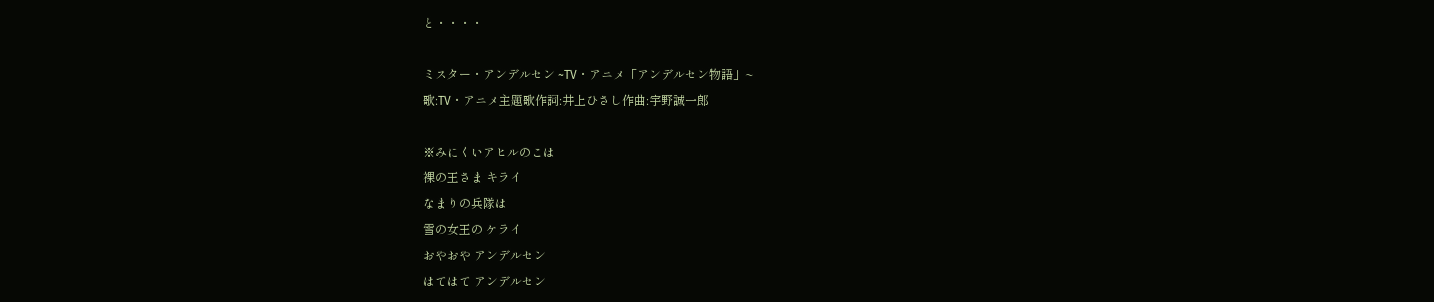と・・・・

ミスター・アンデルセン ~TV・アニメ「アンデルセン物語」~
歌:TV・アニメ主題歌作詞:井上ひさし作曲:宇野誠一郎

※みにくいアヒルのこは
裸の王さま キライ
なまりの兵隊は
雪の女王の ケライ
おやおや アンデルセン
はてはて アンデルセン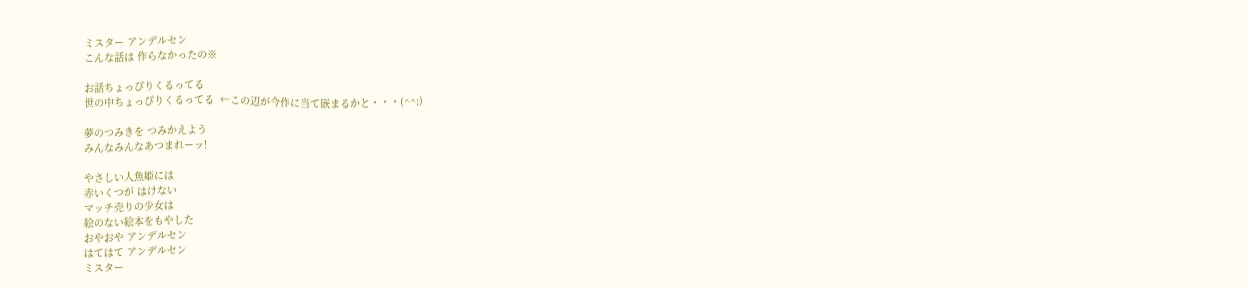ミスター アンデルセン
こんな話は 作らなかったの※

お話ちょっぴりくるってる
世の中ちょっぴりくるってる  ←この辺が今作に当て嵌まるかと・・・(^^;)

夢のつみきを つみかえよう
みんなみんなあつまれーッ!

やさしい人魚姫には
赤いくつが はけない
マッチ売りの少女は
絵のない絵本をもやした
おやおや アンデルセン
はてはて アンデルセン
ミスター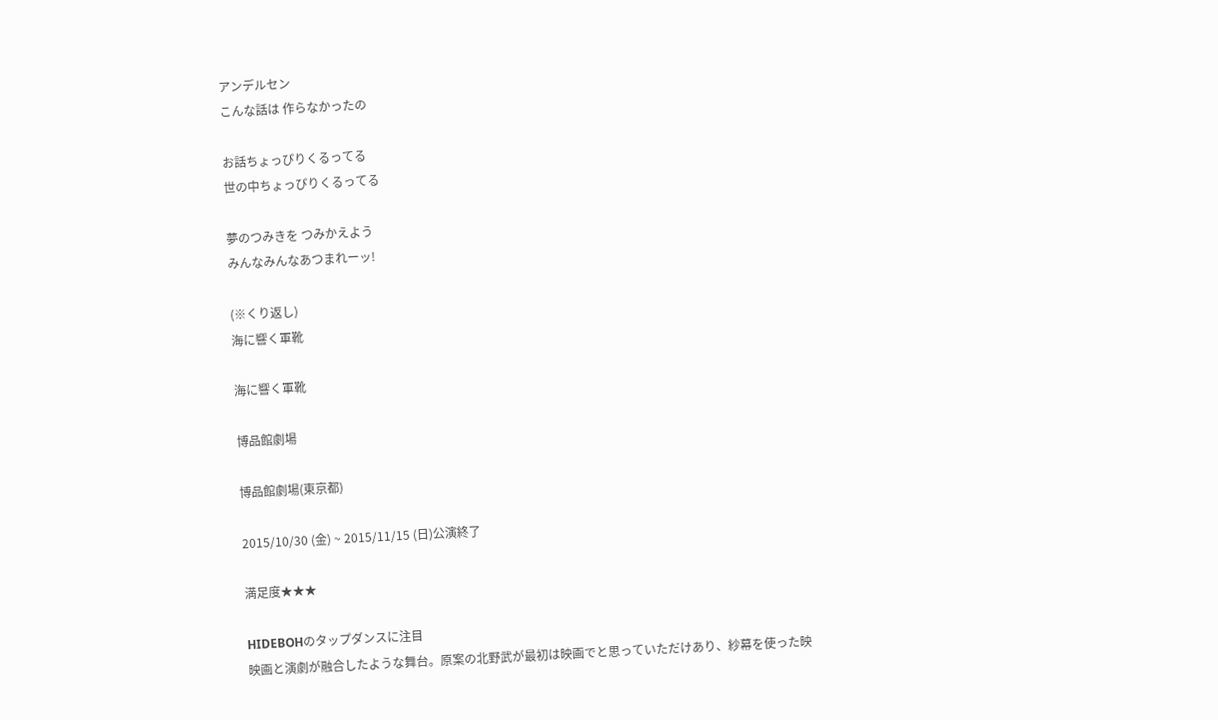アンデルセン
こんな話は 作らなかったの

お話ちょっぴりくるってる
世の中ちょっぴりくるってる

夢のつみきを つみかえよう
みんなみんなあつまれーッ!

(※くり返し)
海に響く軍靴

海に響く軍靴

博品館劇場

博品館劇場(東京都)

2015/10/30 (金) ~ 2015/11/15 (日)公演終了

満足度★★★

HIDEBOHのタップダンスに注目
映画と演劇が融合したような舞台。原案の北野武が最初は映画でと思っていただけあり、紗幕を使った映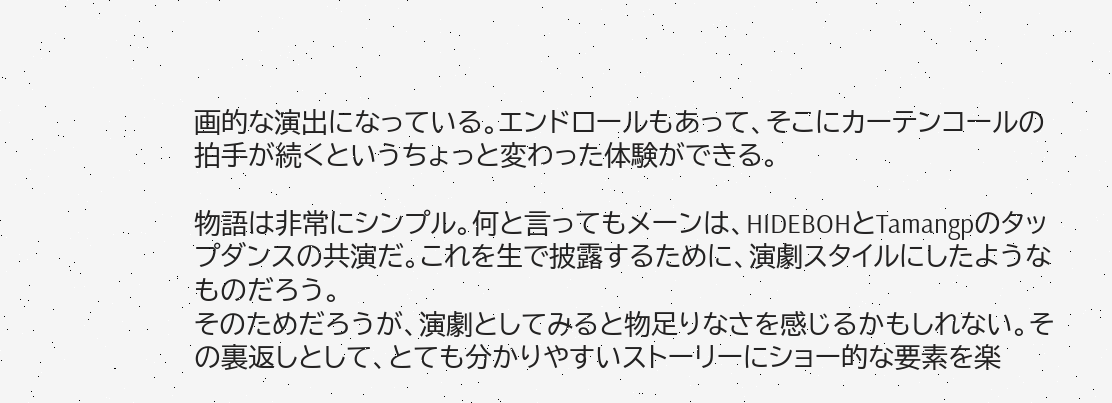画的な演出になっている。エンドロールもあって、そこにカーテンコールの拍手が続くというちょっと変わった体験ができる。

物語は非常にシンプル。何と言ってもメーンは、HIDEBOHとTamangpのタップダンスの共演だ。これを生で披露するために、演劇スタイルにしたようなものだろう。
そのためだろうが、演劇としてみると物足りなさを感じるかもしれない。その裏返しとして、とても分かりやすいストーリーにショー的な要素を楽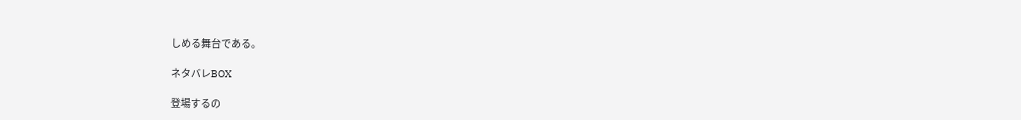しめる舞台である。

ネタバレBOX

登場するの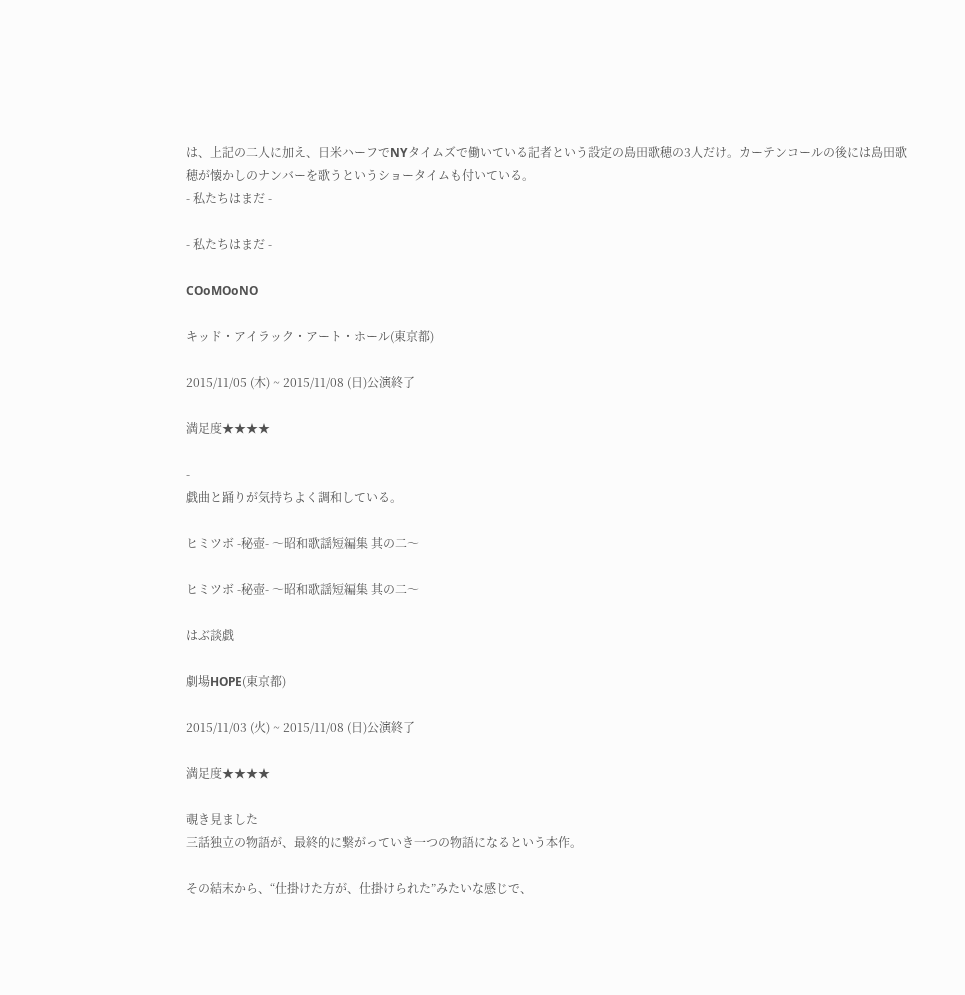は、上記の二人に加え、日米ハーフでNYタイムズで働いている記者という設定の島田歌穂の3人だけ。カーテンコールの後には島田歌穂が懐かしのナンバーを歌うというショータイムも付いている。
- 私たちはまだ -

- 私たちはまだ -

COoMOoNO

キッド・アイラック・アート・ホール(東京都)

2015/11/05 (木) ~ 2015/11/08 (日)公演終了

満足度★★★★

-
戯曲と踊りが気持ちよく調和している。

ヒミツボ -秘壺- 〜昭和歌謡短編集 其の二〜

ヒミツボ -秘壺- 〜昭和歌謡短編集 其の二〜

はぶ談戯

劇場HOPE(東京都)

2015/11/03 (火) ~ 2015/11/08 (日)公演終了

満足度★★★★

覗き見ました
三話独立の物語が、最終的に繋がっていき一つの物語になるという本作。

その結末から、“仕掛けた方が、仕掛けられた”みたいな感じで、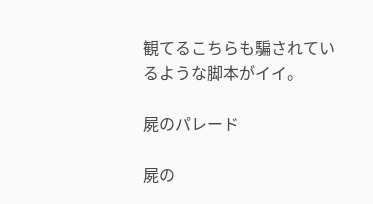観てるこちらも騙されているような脚本がイイ。

屍のパレード

屍の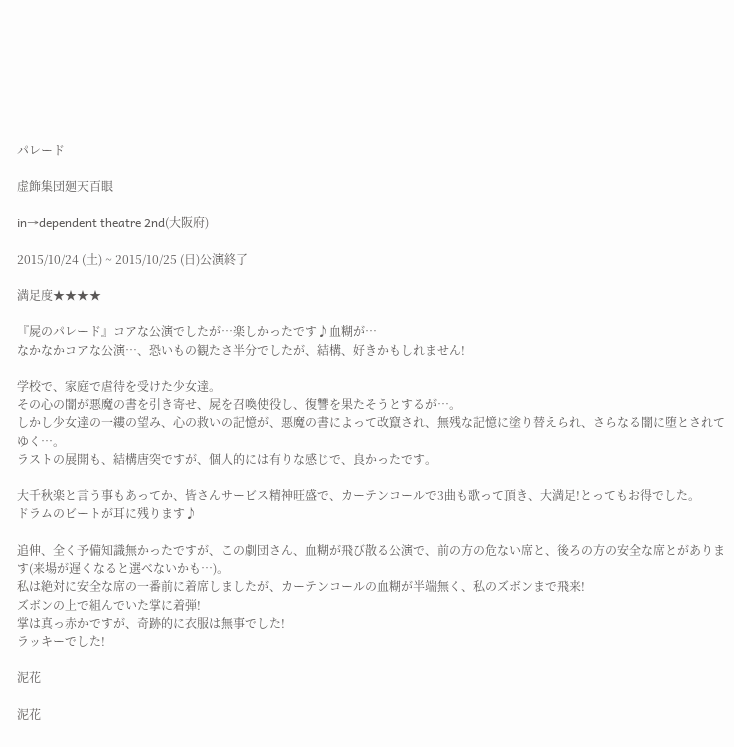パレード

虚飾集団廻天百眼

in→dependent theatre 2nd(大阪府)

2015/10/24 (土) ~ 2015/10/25 (日)公演終了

満足度★★★★

『屍のパレード』コアな公演でしたが…楽しかったです♪血糊が…
なかなかコアな公演…、恐いもの観たさ半分でしたが、結構、好きかもしれません!

学校で、家庭で虐待を受けた少女達。
その心の闇が悪魔の書を引き寄せ、屍を召喚使役し、復讐を果たそうとするが…。
しかし少女達の一縷の望み、心の救いの記憶が、悪魔の書によって改竄され、無残な記憶に塗り替えられ、さらなる闇に堕とされてゆく…。
ラストの展開も、結構唐突ですが、個人的には有りな感じで、良かったです。

大千秋楽と言う事もあってか、皆さんサービス精神旺盛で、カーテンコールで3曲も歌って頂き、大満足!とってもお得でした。
ドラムのビートが耳に残ります♪

追伸、全く予備知識無かったですが、この劇団さん、血糊が飛び散る公演で、前の方の危ない席と、後ろの方の安全な席とがあります(来場が遅くなると選べないかも…)。
私は絶対に安全な席の一番前に着席しましたが、カーテンコールの血糊が半端無く、私のズボンまで飛来!
ズボンの上で組んでいた掌に着弾!
掌は真っ赤かですが、奇跡的に衣服は無事でした!
ラッキーでした!

泥花

泥花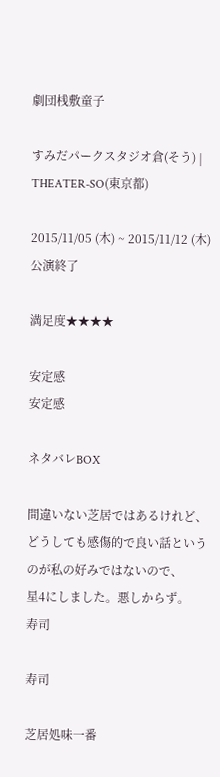劇団桟敷童子

すみだパークスタジオ倉(そう) | THEATER-SO(東京都)

2015/11/05 (木) ~ 2015/11/12 (木)公演終了

満足度★★★★

安定感
安定感

ネタバレBOX

間違いない芝居ではあるけれど、
どうしても感傷的で良い話というのが私の好みではないので、
星4にしました。悪しからず。
寿司

寿司

芝居処味一番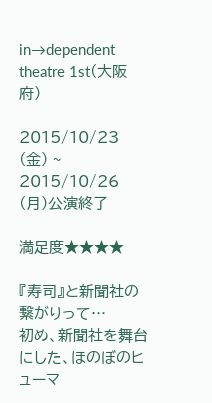in→dependent theatre 1st(大阪府)

2015/10/23 (金) ~ 2015/10/26 (月)公演終了

満足度★★★★

『寿司』と新聞社の繋がりって…
初め、新聞社を舞台にした、ほのぼのヒューマ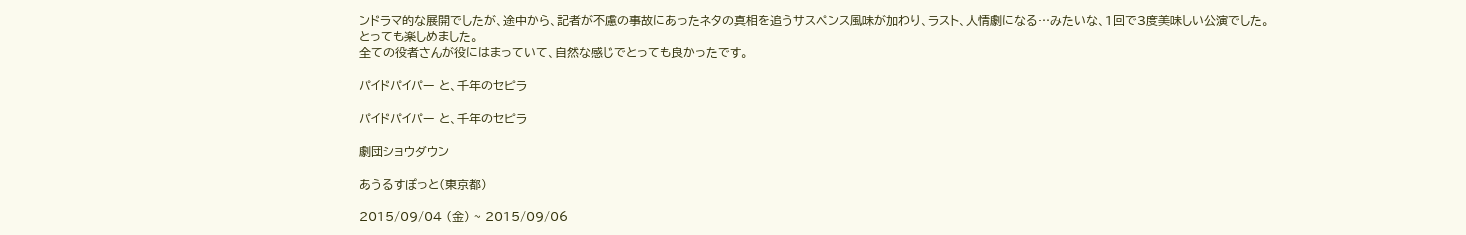ンドラマ的な展開でしたが、途中から、記者が不慮の事故にあったネタの真相を追うサスペンス風味が加わり、ラスト、人情劇になる…みたいな、1回で3度美味しい公演でした。
とっても楽しめました。
全ての役者さんが役にはまっていて、自然な感じでとっても良かったです。

パイドパイパー と、千年のセピラ

パイドパイパー と、千年のセピラ

劇団ショウダウン

あうるすぽっと(東京都)

2015/09/04 (金) ~ 2015/09/06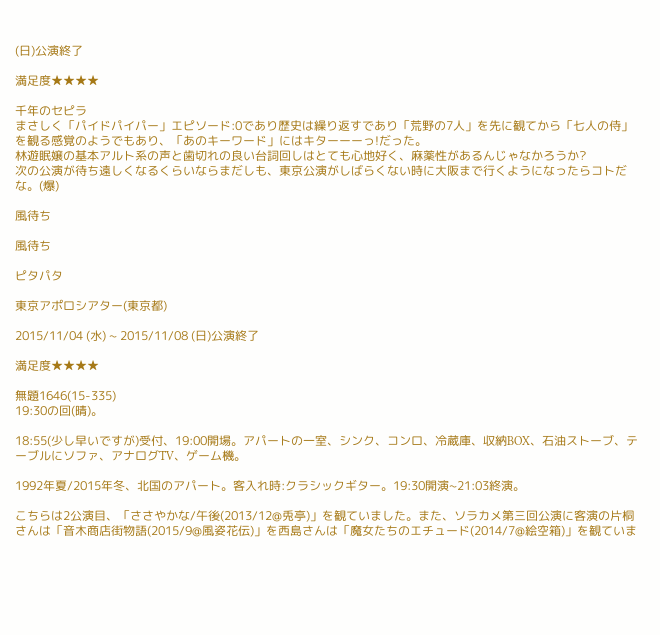(日)公演終了

満足度★★★★

千年のセピラ
まさしく「パイドパイパー」エピソード:0であり歴史は繰り返すであり「荒野の7人」を先に観てから「七人の侍」を観る感覚のようでもあり、「あのキーワード」にはキターーーっ!だった。
林遊眠嬢の基本アルト系の声と歯切れの良い台詞回しはとても心地好く、麻薬性があるんじゃなかろうか?
次の公演が待ち遠しくなるくらいならまだしも、東京公演がしばらくない時に大阪まで行くようになったらコトだな。(爆)

風待ち

風待ち

ピタパタ

東京アポロシアター(東京都)

2015/11/04 (水) ~ 2015/11/08 (日)公演終了

満足度★★★★

無題1646(15-335)
19:30の回(晴)。

18:55(少し早いですが)受付、19:00開場。アパートの一室、シンク、コンロ、冷蔵庫、収納BOX、石油ストーブ、テーブルにソファ、アナログTV、ゲーム機。

1992年夏/2015年冬、北国のアパート。客入れ時:クラシックギター。19:30開演~21:03終演。

こちらは2公演目、「ささやかな/午後(2013/12@兎亭)」を観ていました。また、ソラカメ第三回公演に客演の片桐さんは「音木商店街物語(2015/9@風姿花伝)」を西島さんは「魔女たちのエチュード(2014/7@絵空箱)」を観ていま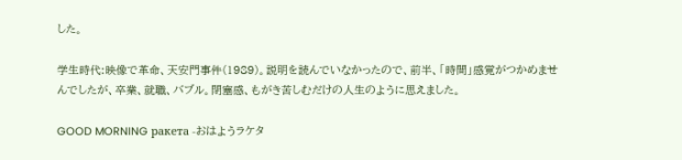した。

学生時代:映像で革命、天安門事件(1989)。説明を読んでいなかったので、前半、「時間」感覚がつかめませんでしたが、卒業、就職、バブル。閉塞感、もがき苦しむだけの人生のように思えました。

GOOD MORNING ракета -おはようラケタ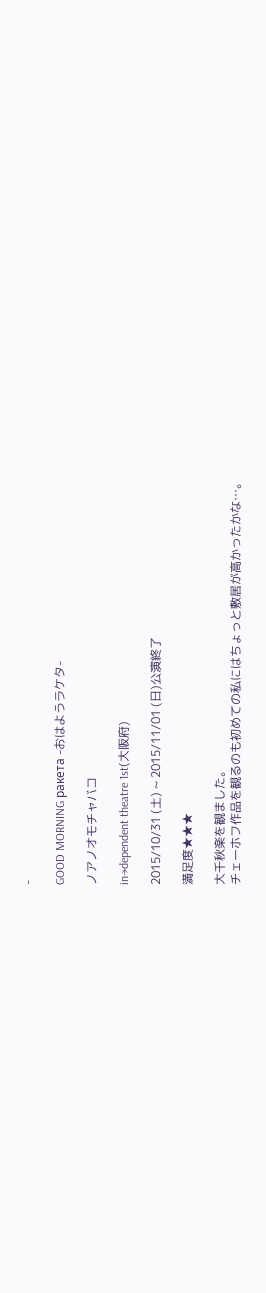-

GOOD MORNING ракета -おはようラケタ-

ノアノオモチャバコ

in→dependent theatre 1st(大阪府)

2015/10/31 (土) ~ 2015/11/01 (日)公演終了

満足度★★★

大千秋楽を観ました。
チェーホフ作品を観るのも初めての私にはちょっと敷居が高かったかな…。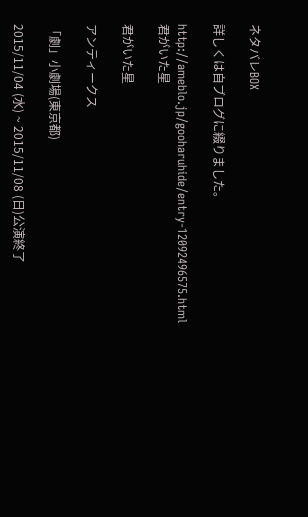ネタバレBOX

詳しくは自ブログに綴りました。

http://ameblo.jp/gooharuhide/entry-12092496575.html
君がいた星

君がいた星

アンティークス

「劇」小劇場(東京都)

2015/11/04 (水) ~ 2015/11/08 (日)公演終了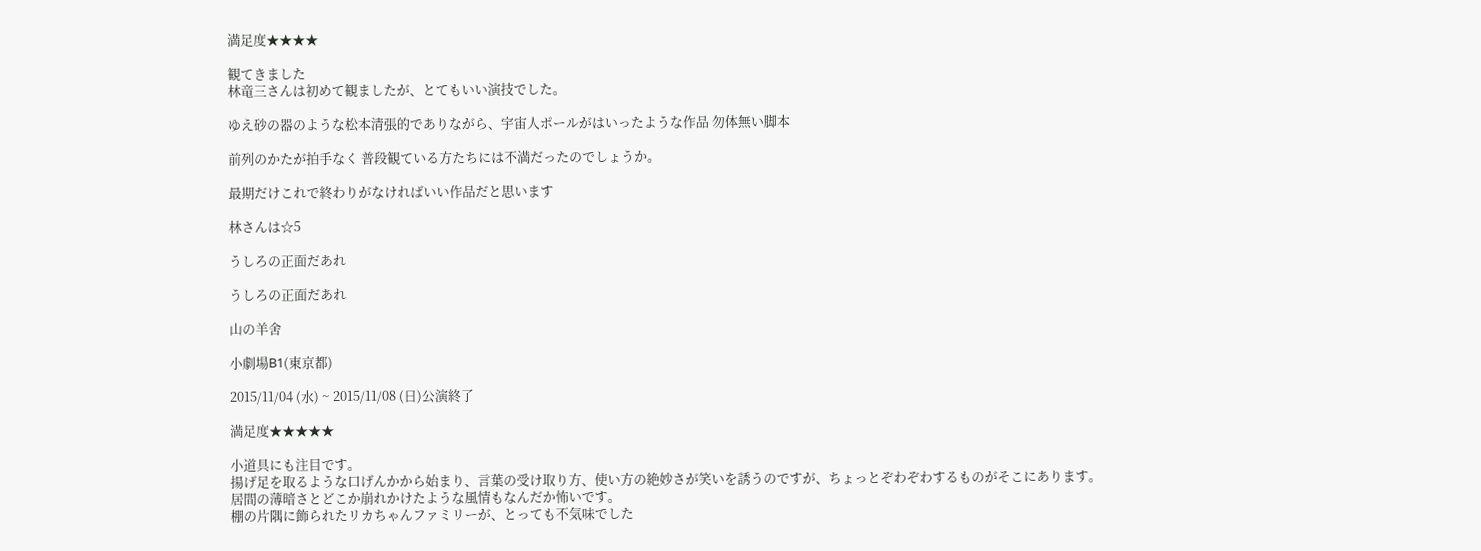満足度★★★★

観てきました
林竜三さんは初めて観ましたが、とてもいい演技でした。

ゆえ砂の器のような松本清張的でありながら、宇宙人ポールがはいったような作品 勿体無い脚本

前列のかたが拍手なく 普段観ている方たちには不満だったのでしょうか。

最期だけこれで終わりがなければいい作品だと思います

林さんは☆5

うしろの正面だあれ

うしろの正面だあれ

山の羊舍

小劇場B1(東京都)

2015/11/04 (水) ~ 2015/11/08 (日)公演終了

満足度★★★★★

小道具にも注目です。
揚げ足を取るような口げんかから始まり、言葉の受け取り方、使い方の絶妙さが笑いを誘うのですが、ちょっとぞわぞわするものがそこにあります。
居間の薄暗さとどこか崩れかけたような風情もなんだか怖いです。
棚の片隅に飾られたリカちゃんファミリーが、とっても不気味でした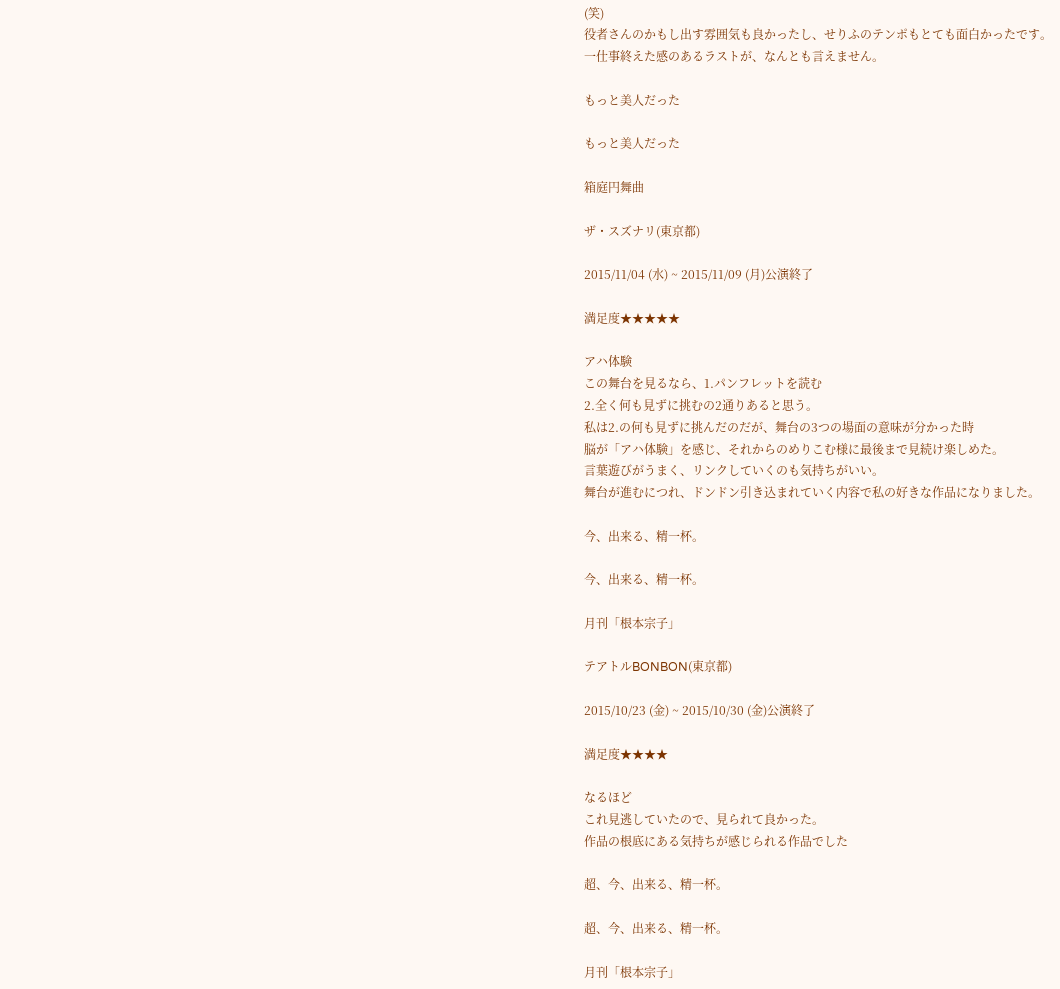(笑)
役者さんのかもし出す雰囲気も良かったし、せりふのテンポもとても面白かったです。
一仕事終えた感のあるラストが、なんとも言えません。

もっと美人だった

もっと美人だった

箱庭円舞曲

ザ・スズナリ(東京都)

2015/11/04 (水) ~ 2015/11/09 (月)公演終了

満足度★★★★★

アハ体験
この舞台を見るなら、1.パンフレットを読む
2.全く何も見ずに挑むの2通りあると思う。
私は2.の何も見ずに挑んだのだが、舞台の3つの場面の意味が分かった時
脳が「アハ体験」を感じ、それからのめりこむ様に最後まで見続け楽しめた。
言葉遊びがうまく、リンクしていくのも気持ちがいい。
舞台が進むにつれ、ドンドン引き込まれていく内容で私の好きな作品になりました。

今、出来る、精一杯。

今、出来る、精一杯。

月刊「根本宗子」

テアトルBONBON(東京都)

2015/10/23 (金) ~ 2015/10/30 (金)公演終了

満足度★★★★

なるほど
これ見逃していたので、見られて良かった。
作品の根底にある気持ちが感じられる作品でした

超、今、出来る、精一杯。

超、今、出来る、精一杯。

月刊「根本宗子」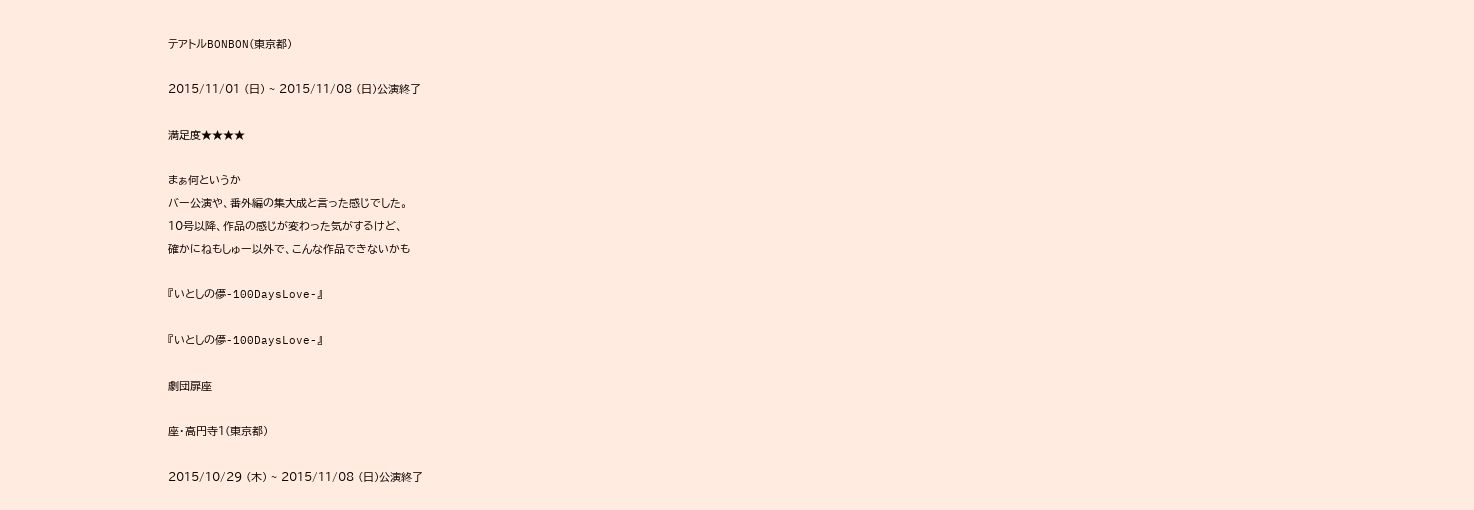テアトルBONBON(東京都)

2015/11/01 (日) ~ 2015/11/08 (日)公演終了

満足度★★★★

まぁ何というか
バー公演や、番外編の集大成と言った感じでした。
10号以降、作品の感じが変わった気がするけど、
確かにねもしゅー以外で、こんな作品できないかも

『いとしの儚-100DaysLove-』

『いとしの儚-100DaysLove-』

劇団扉座

座・高円寺1(東京都)

2015/10/29 (木) ~ 2015/11/08 (日)公演終了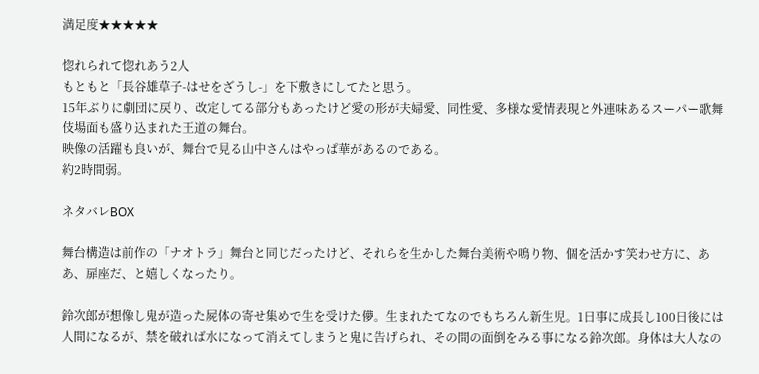満足度★★★★★

惚れられて惚れあう2人
もともと「長谷雄草子-はせをざうし-」を下敷きにしてたと思う。
15年ぶりに劇団に戻り、改定してる部分もあったけど愛の形が夫婦愛、同性愛、多様な愛情表現と外連味あるスーパー歌舞伎場面も盛り込まれた王道の舞台。
映像の活躍も良いが、舞台で見る山中さんはやっぱ華があるのである。
約2時間弱。

ネタバレBOX

舞台構造は前作の「ナオトラ」舞台と同じだったけど、それらを生かした舞台美術や鳴り物、個を活かす笑わせ方に、ああ、扉座だ、と嬉しくなったり。

鈴次郎が想像し鬼が造った屍体の寄せ集めで生を受けた儚。生まれたてなのでもちろん新生児。1日事に成長し100日後には人間になるが、禁を破れば水になって消えてしまうと鬼に告げられ、その間の面倒をみる事になる鈴次郎。身体は大人なの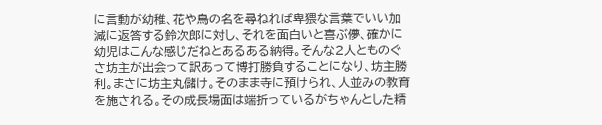に言動が幼稚、花や鳥の名を尋ねれば卑猥な言葉でいい加減に返答する鈴次郎に対し、それを面白いと喜ぶ儚、確かに幼児はこんな感じだねとあるある納得。そんな2人とものぐさ坊主が出会って訳あって博打勝負することになり、坊主勝利。まさに坊主丸儲け。そのまま寺に預けられ、人並みの教育を施される。その成長場面は端折っているがちゃんとした精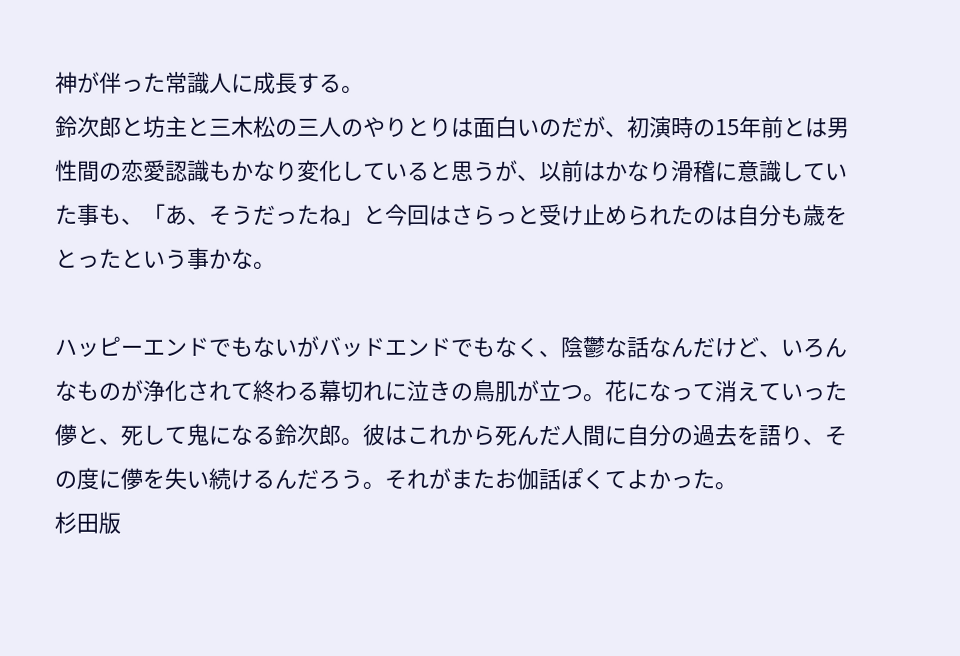神が伴った常識人に成長する。
鈴次郎と坊主と三木松の三人のやりとりは面白いのだが、初演時の15年前とは男性間の恋愛認識もかなり変化していると思うが、以前はかなり滑稽に意識していた事も、「あ、そうだったね」と今回はさらっと受け止められたのは自分も歳をとったという事かな。

ハッピーエンドでもないがバッドエンドでもなく、陰鬱な話なんだけど、いろんなものが浄化されて終わる幕切れに泣きの鳥肌が立つ。花になって消えていった儚と、死して鬼になる鈴次郎。彼はこれから死んだ人間に自分の過去を語り、その度に儚を失い続けるんだろう。それがまたお伽話ぽくてよかった。
杉田版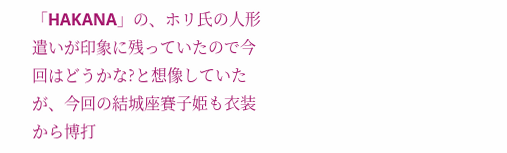「HAKANA」の、ホリ氏の人形遣いが印象に残っていたので今回はどうかな?と想像していたが、今回の結城座賽子姫も衣装から博打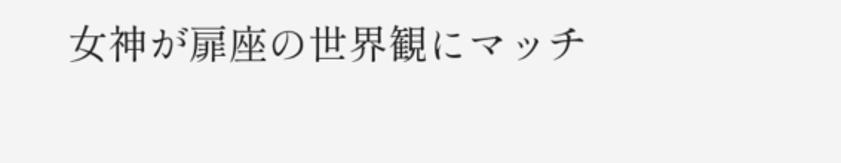女神が扉座の世界観にマッチ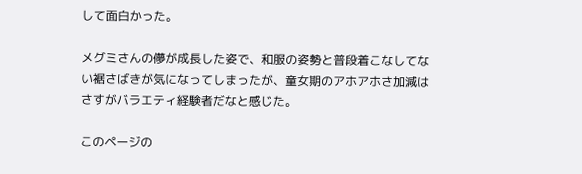して面白かった。

メグミさんの儚が成長した姿で、和服の姿勢と普段着こなしてない裾さばきが気になってしまったが、童女期のアホアホさ加減はさすがバラエティ経験者だなと感じた。

このページの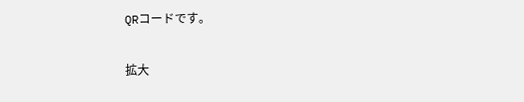QRコードです。

拡大